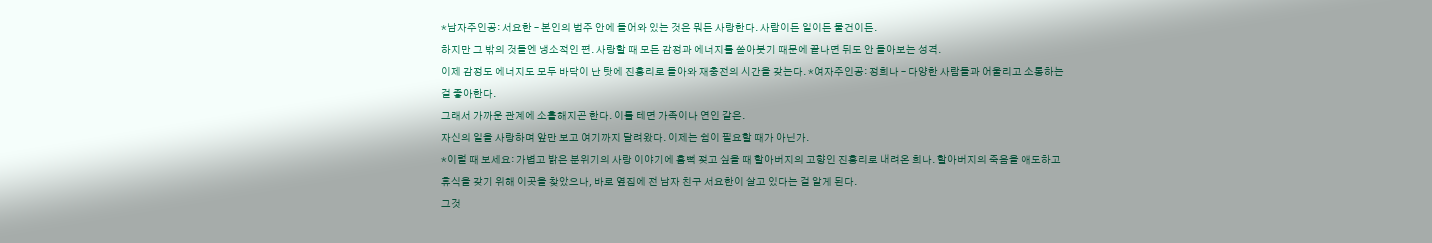*남자주인공: 서요한 – 본인의 범주 안에 들어와 있는 것은 뭐든 사랑한다. 사람이든 일이든 물건이든.
하지만 그 밖의 것들엔 냉소적인 편. 사랑할 때 모든 감정과 에너지를 쏟아붓기 때문에 끝나면 뒤도 안 돌아보는 성격.
이제 감정도 에너지도 모두 바닥이 난 탓에 진홍리로 돌아와 재충전의 시간을 갖는다. *여자주인공: 정희나 – 다양한 사람들과 어울리고 소통하는 걸 좋아한다.
그래서 가까운 관계에 소홀해지곤 한다. 이를 테면 가족이나 연인 같은.
자신의 일을 사랑하며 앞만 보고 여기까지 달려왔다. 이제는 쉼이 필요할 때가 아닌가.
*이럴 때 보세요: 가볍고 밝은 분위기의 사랑 이야기에 흠뻑 젖고 싶을 때 할아버지의 고향인 진홍리로 내려온 희나. 할아버지의 죽음을 애도하고 휴식을 갖기 위해 이곳을 찾았으나, 바로 옆집에 전 남자 친구 서요한이 살고 있다는 걸 알게 된다.
그것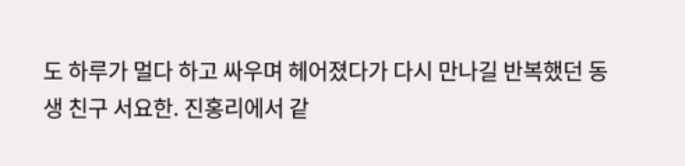도 하루가 멀다 하고 싸우며 헤어졌다가 다시 만나길 반복했던 동생 친구 서요한. 진홍리에서 같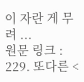이 자란 게 무려 ...
원문 링크 : 229. 또다른 <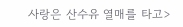사랑은 산수유 열매를 타고>